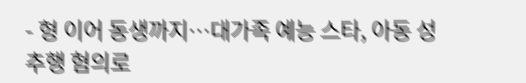- 형 이어 동생까지…대가족 예능 스타, 아동 성추행 혐의로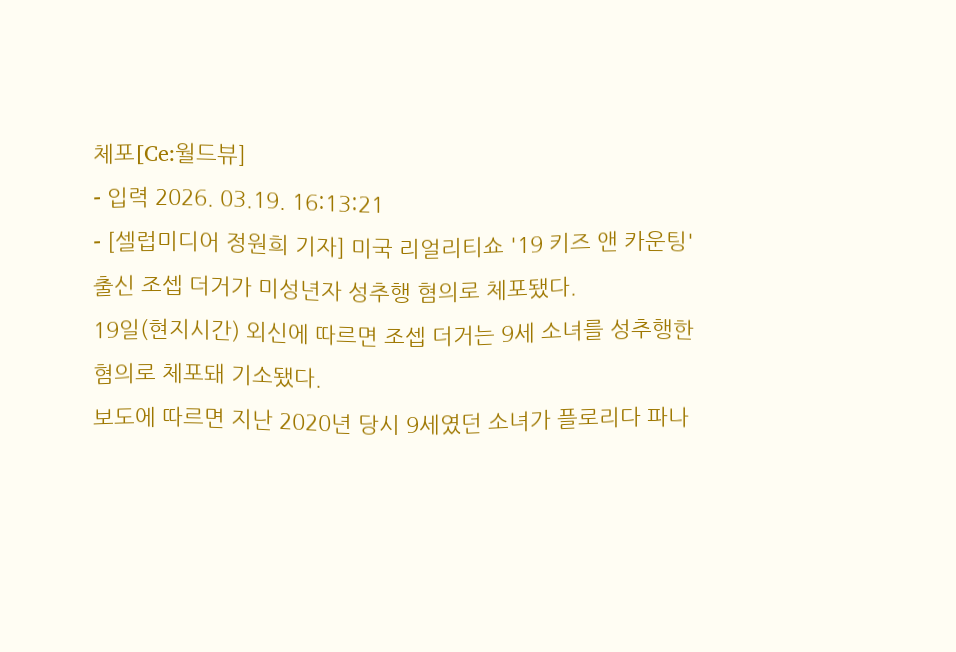체포[Ce:월드뷰]
- 입력 2026. 03.19. 16:13:21
- [셀럽미디어 정원희 기자] 미국 리얼리티쇼 '19 키즈 앤 카운팅' 출신 조셉 더거가 미성년자 성추행 혐의로 체포됐다.
19일(현지시간) 외신에 따르면 조셉 더거는 9세 소녀를 성추행한 혐의로 체포돼 기소됐다.
보도에 따르면 지난 2020년 당시 9세였던 소녀가 플로리다 파나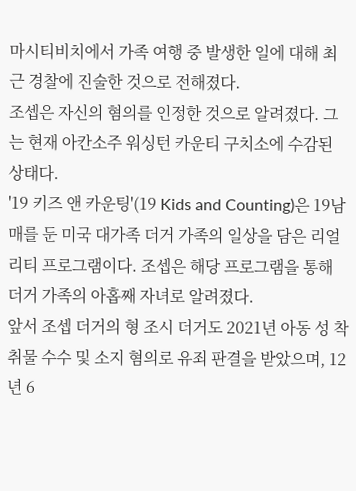마시티비치에서 가족 여행 중 발생한 일에 대해 최근 경찰에 진술한 것으로 전해졌다.
조셉은 자신의 혐의를 인정한 것으로 알려졌다. 그는 현재 아칸소주 워싱턴 카운티 구치소에 수감된 상태다.
'19 키즈 앤 카운팅'(19 Kids and Counting)은 19남매를 둔 미국 대가족 더거 가족의 일상을 담은 리얼리티 프로그램이다. 조셉은 해당 프로그램을 통해 더거 가족의 아홉째 자녀로 알려졌다.
앞서 조셉 더거의 형 조시 더거도 2021년 아동 성 착취물 수수 및 소지 혐의로 유죄 판결을 받았으며, 12년 6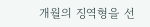개월의 징역형을 선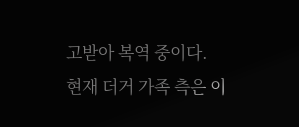고받아 복역 중이다.
현재 더거 가족 측은 이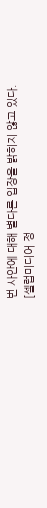번 사안에 대해 별다른 입장을 밝히지 않고 있다.
[셀럽미디어 정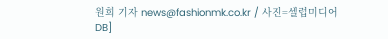원희 기자 news@fashionmk.co.kr / 사진=셀럽미디어DB]